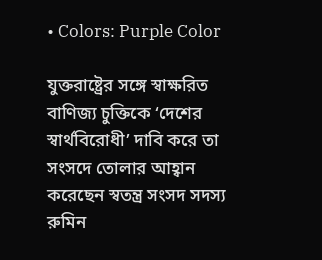• Colors: Purple Color

যুক্তরাষ্ট্রের সঙ্গে স্বাক্ষরিত বাণিজ্য চুক্তিকে ‘দেশের স্বার্থবিরোধী’ দাবি করে তা সংসদে তোলার আহ্বান করেছেন স্বতন্ত্র সংসদ সদস্য রুমিন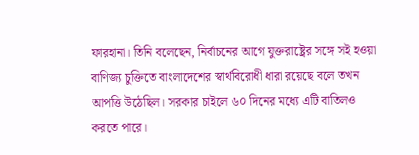ফারহানা। তিনি বলেছেন, নির্বাচনের আগে যুক্তরাষ্ট্রের সঙ্গে সই হওয়া বাণিজ্য চুক্তিতে বাংলাদেশের স্বার্থবিরোধী ধারা রয়েছে বলে তখন আপত্তি উঠেছিল। সরকার চাইলে ৬০ দিনের মধ্যে এটি বাতিলও করতে পারে।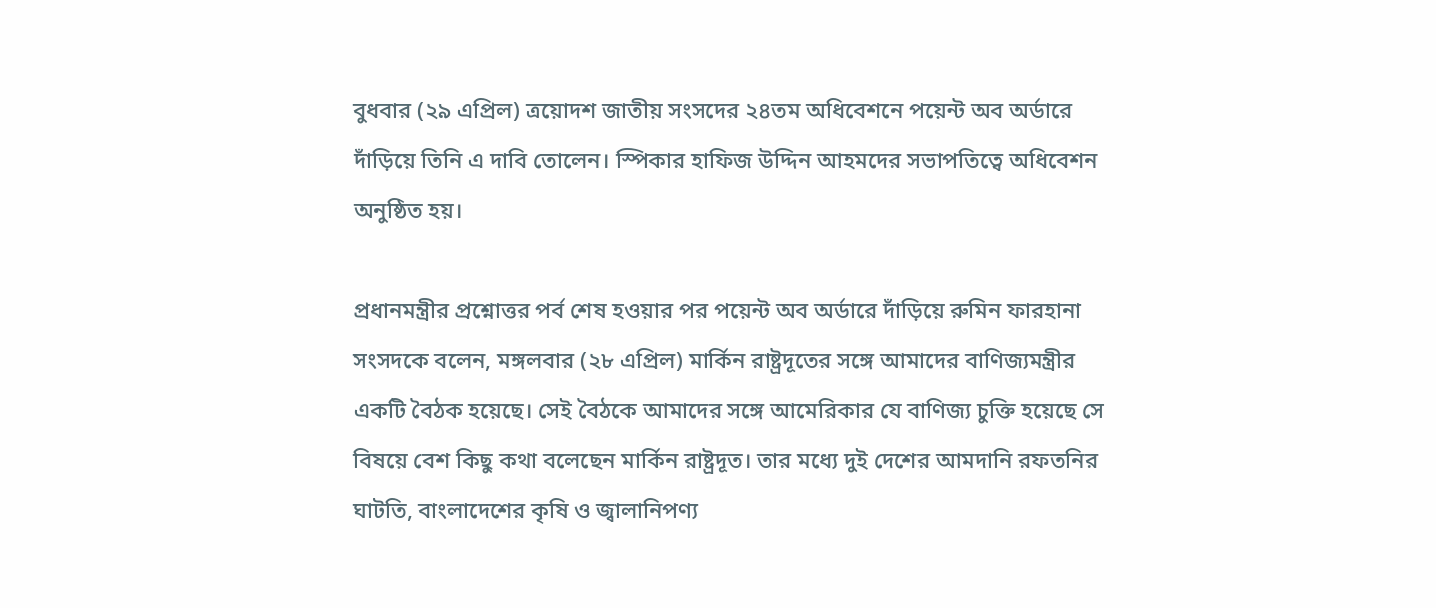বুধবার (২৯ এপ্রিল) ত্রয়োদশ জাতীয় সংসদের ২৪তম অধিবেশনে পয়েন্ট অব অর্ডারে দাঁড়িয়ে তিনি এ দাবি তোলেন। স্পিকার হাফিজ উদ্দিন আহমদের সভাপতিত্বে অধিবেশন অনুষ্ঠিত হয়।

প্রধানমন্ত্রীর প্রশ্নোত্তর পর্ব শেষ হওয়ার পর পয়েন্ট অব অর্ডারে দাঁড়িয়ে রুমিন ফারহানা সংসদকে বলেন, মঙ্গলবার (২৮ এপ্রিল) মার্কিন রাষ্ট্রদূতের সঙ্গে আমাদের বাণিজ্যমন্ত্রীর একটি বৈঠক হয়েছে। সেই বৈঠকে আমাদের সঙ্গে আমেরিকার যে বাণিজ্য চুক্তি হয়েছে সে বিষয়ে বেশ কিছু কথা বলেছেন মার্কিন রাষ্ট্রদূত। তার মধ্যে দুই দেশের আমদানি রফতনির ঘাটতি, বাংলাদেশের কৃষি ও জ্বালানিপণ্য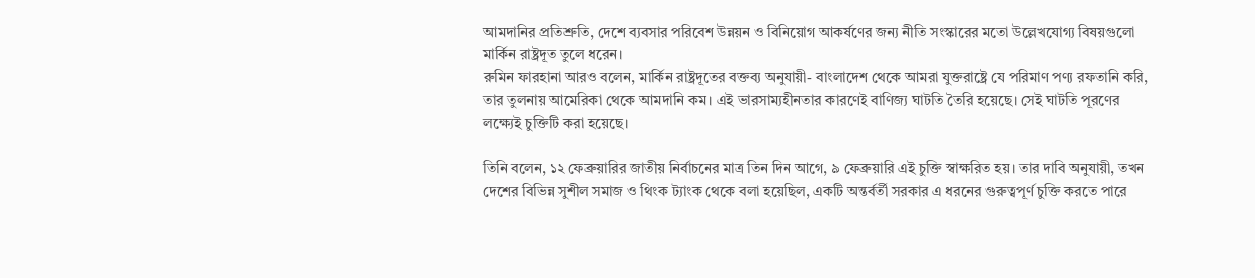আমদানির প্রতিশ্রুতি, দেশে ব্যবসার পরিবেশ উন্নয়ন ও বিনিয়োগ আকর্ষণের জন্য নীতি সংস্কারের মতো উল্লেখযোগ্য বিষয়গুলো মার্কিন রাষ্ট্রদূত তুলে ধরেন।
রুমিন ফারহানা আরও বলেন, মার্কিন রাষ্ট্রদূতের বক্তব্য অনুযায়ী- বাংলাদেশ থেকে আমরা যুক্তরাষ্ট্রে যে পরিমাণ পণ্য রফতানি করি, তার তুলনায় আমেরিকা থেকে আমদানি কম। এই ভারসাম্যহীনতার কারণেই বাণিজ্য ঘাটতি তৈরি হয়েছে। সেই ঘাটতি পূরণের লক্ষ্যেই চুক্তিটি করা হয়েছে।

তিনি বলেন, ১২ ফেব্রুয়ারির জাতীয় নির্বাচনের মাত্র তিন দিন আগে, ৯ ফেব্রুয়ারি এই চুক্তি স্বাক্ষরিত হয়। তার দাবি অনুযায়ী, তখন দেশের বিভিন্ন সুশীল সমাজ ও থিংক ট্যাংক থেকে বলা হয়েছিল, একটি অন্তর্বর্তী সরকার এ ধরনের গুরুত্বপূর্ণ চুক্তি করতে পারে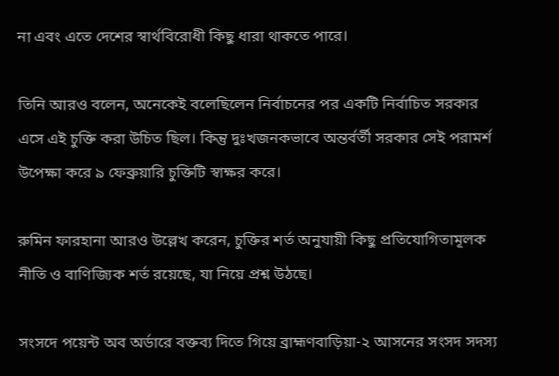না এবং এতে দেশের স্বার্থবিরোধী কিছু ধারা থাকতে পারে।

তিনি আরও বলেন, অনেকেই বলেছিলেন নির্বাচনের পর একটি নির্বাচিত সরকার এসে এই চুক্তি করা উচিত ছিল। কিন্তু দুঃখজনকভাবে অন্তর্বর্তী সরকার সেই পরামর্শ উপেক্ষা করে ৯ ফেব্রুয়ারি চুক্তিটি স্বাক্ষর করে।

রুমিন ফারহানা আরও উল্লেখ করেন, চুক্তির শর্ত অনুযায়ী কিছু প্রতিযোগিতামূলক নীতি ও বাণিজ্যিক শর্ত রয়েছে, যা নিয়ে প্রশ্ন উঠছে।

সংসদে পয়েন্ট অব অর্ডারে বক্তব্য দিতে গিয়ে ব্রাহ্মণবাড়িয়া-২ আসনের সংসদ সদস্য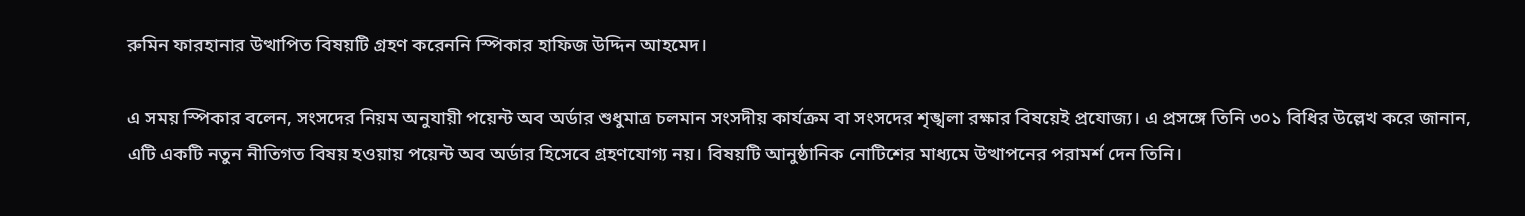রুমিন ফারহানার উত্থাপিত বিষয়টি গ্রহণ করেননি স্পিকার হাফিজ উদ্দিন আহমেদ।

এ সময় স্পিকার বলেন, সংসদের নিয়ম অনুযায়ী পয়েন্ট অব অর্ডার শুধুমাত্র চলমান সংসদীয় কার্যক্রম বা সংসদের শৃঙ্খলা রক্ষার বিষয়েই প্রযোজ্য। এ প্রসঙ্গে তিনি ৩০১ বিধির উল্লেখ করে জানান, এটি একটি নতুন নীতিগত বিষয় হওয়ায় পয়েন্ট অব অর্ডার হিসেবে গ্রহণযোগ্য নয়। বিষয়টি আনুষ্ঠানিক নোটিশের মাধ্যমে উত্থাপনের পরামর্শ দেন তিনি।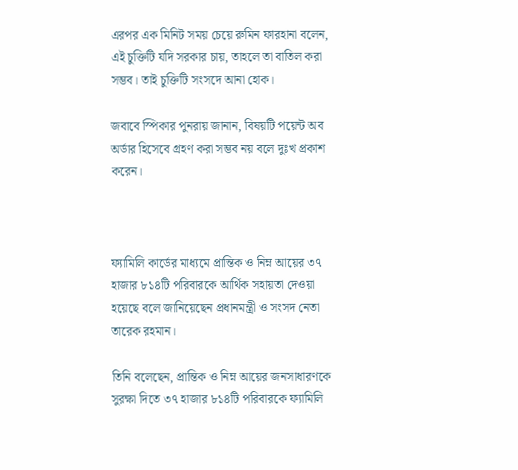এরপর এক মিনিট সময় চেয়ে রুমিন ফারহানা বলেন, এই চুক্তিটি যদি সরকার চায়, তাহলে তা বাতিল করা সম্ভব। তাই চুক্তিটি সংসদে আনা হোক।

জবাবে স্পিকার পুনরায় জানান, বিষয়টি পয়েন্ট অব অর্ডার হিসেবে গ্রহণ করা সম্ভব নয় বলে দুঃখ প্রকাশ করেন।



ফ্যামিলি কার্ডের মাধ্যমে প্রান্তিক ও নিম্ন আয়ের ৩৭ হাজার ৮১৪টি পরিবারকে আর্থিক সহায়তা দেওয়া হয়েছে বলে জানিয়েছেন প্রধানমন্ত্রী ও সংসদ নেতা তারেক রহমান।

তিনি বলেছেন, প্রান্তিক ও নিম্ন আয়ের জনসাধারণকে সুরক্ষা দিতে ৩৭ হাজার ৮১৪টি পরিবারকে ফ্যামিলি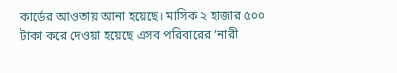কার্ডের আওতায় আনা হয়েছে। মাসিক ২ হাজার ৫০০ টাকা করে দেওয়া হয়েছে এসব পরিবারের ‘নারী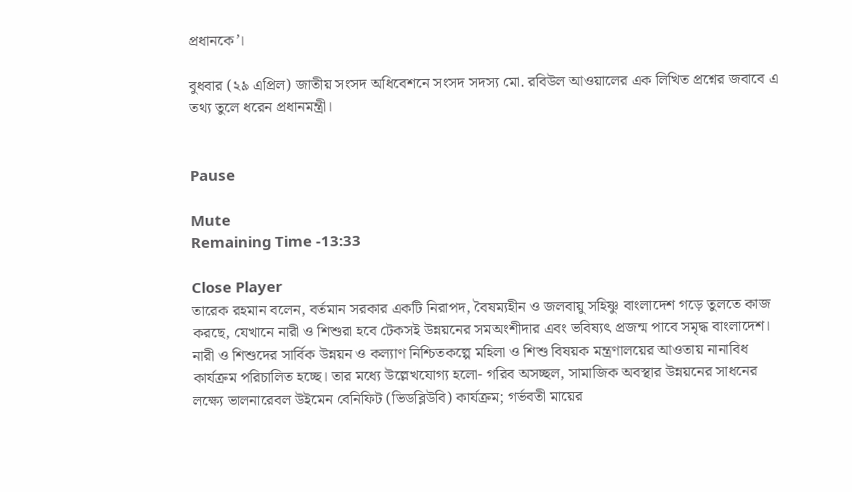প্রধানকে’।

বুধবার (২৯ এপ্রিল) জাতীয় সংসদ অধিবেশনে সংসদ সদস্য মো. রবিউল আওয়ালের এক লিখিত প্রশ্নের জবাবে এ তথ্য তুলে ধরেন প্রধানমন্ত্রী।


Pause

Mute
Remaining Time -13:33

Close Player
তারেক রহমান বলেন, বর্তমান সরকার একটি নিরাপদ, বৈষম্যহীন ও জলবায়ু সহিষ্ণু বাংলাদেশ গড়ে তুলতে কাজ করছে, যেখানে নারী ও শিশুরা হবে টেকসই উন্নয়নের সমঅংশীদার এবং ভবিষ্যৎ প্রজন্ম পাবে সমৃদ্ধ বাংলাদেশ। নারী ও শিশুদের সার্বিক উন্নয়ন ও কল্যাণ নিশ্চিতকল্পে মহিলা ও শিশু বিষয়ক মন্ত্রণালয়ের আওতায় নানাবিধ কার্যক্রম পরিচালিত হচ্ছে। তার মধ্যে উল্লেখযোগ্য হলো- গরিব অসচ্ছল, সামাজিক অবস্থার উন্নয়নের সাধনের লক্ষ্যে ভালনারেবল উইমেন বেনিফিট (ভিডব্লিউবি) কার্যক্রম; গর্ভবতী মায়ের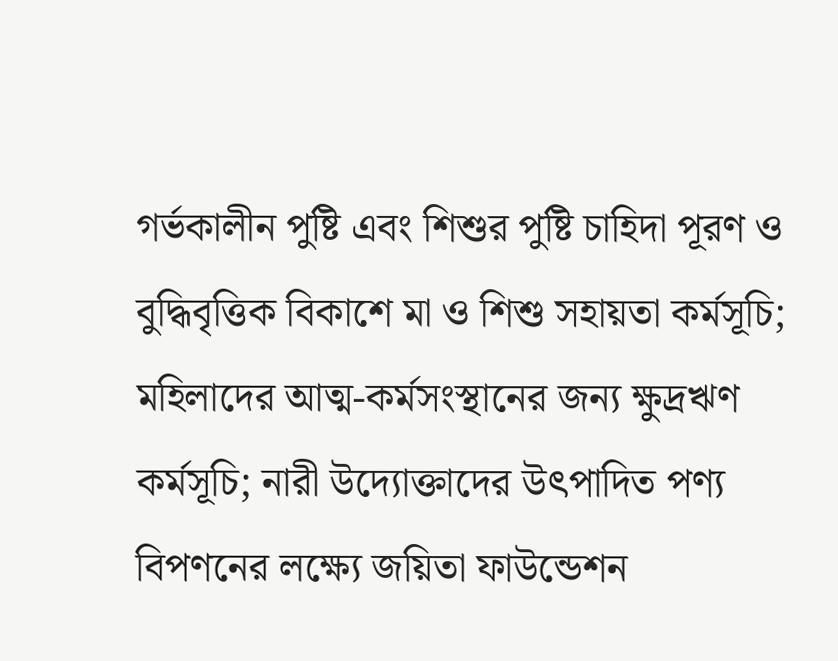গর্ভকালীন পুষ্টি এবং শিশুর পুষ্টি চাহিদা পূরণ ও বুদ্ধিবৃত্তিক বিকাশে মা ও শিশু সহায়তা কর্মসূচি; মহিলাদের আত্ম-কর্মসংস্থানের জন্য ক্ষুদ্রঋণ কর্মসূচি; নারী উদ্যোক্তাদের উৎপাদিত পণ্য বিপণনের লক্ষ্যে জয়িতা ফাউন্ডেশন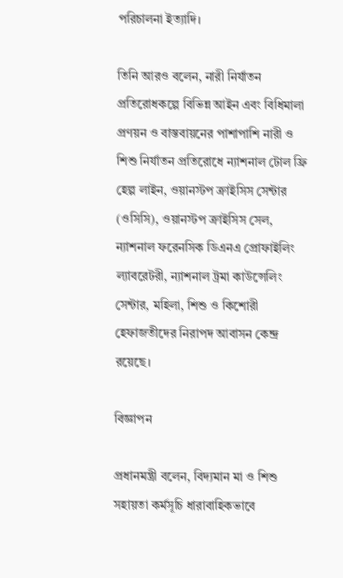পরিচালনা ইত্যাদি।

তিনি আরও বলেন, নারী নির্যাতন প্রতিরোধকল্পে বিভিন্ন আইন এবং বিধিমালা প্রণয়ন ও বাস্তবায়নের পাশাপাশি নারী ও শিশু নির্যাতন প্রতিরোধে ন্যাশনাল টোল ফ্রি হেল্প লাইন, ওয়ানস্টপ ক্রাইসিস সেন্টার (ওসিসি), ওয়ানস্টপ ক্রাইসিস সেল, ন্যাশনাল ফরেনসিক ডিএনএ প্রোফাইলিং ল্যাবরেটরী, ন্যাশনাল ট্রমা কাউন্সেলিং সেন্টার, মহিলা, শিশু ও কিশোরী হেফাজতীদের নিরাপদ আবাসন কেন্দ্র রয়েছে।

বিজ্ঞাপন

প্রধানমন্ত্রী বলেন, বিদ্যমান মা ও শিশু সহায়তা কর্মসূচি ধারাবাহিকভাবে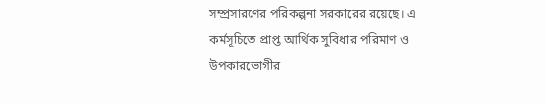সম্প্রসারণের পরিকল্পনা সরকারের রয়েছে। এ কর্মসূচিতে প্রাপ্ত আর্থিক সুবিধার পরিমাণ ও উপকারভোগীর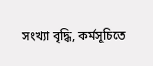সংখ্যা বৃদ্ধি, কর্মসূচিতে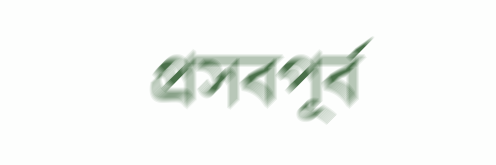প্রসবপূর্ব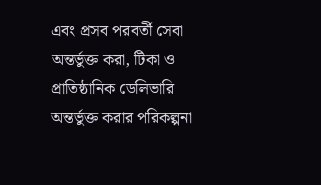এবং প্রসব পরবর্তী সেবা অন্তর্ভুক্ত করা, টিকা ও প্রাতিষ্ঠানিক ডেলিভারি অন্তর্ভুক্ত করার পরিকল্পনা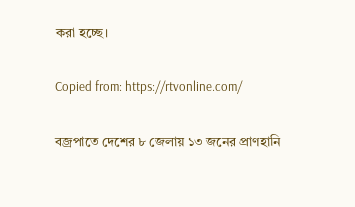করা হচ্ছে।

Copied from: https://rtvonline.com/

বজ্রপাতে দেশের ৮ জেলায় ১৩ জনের প্রাণহানি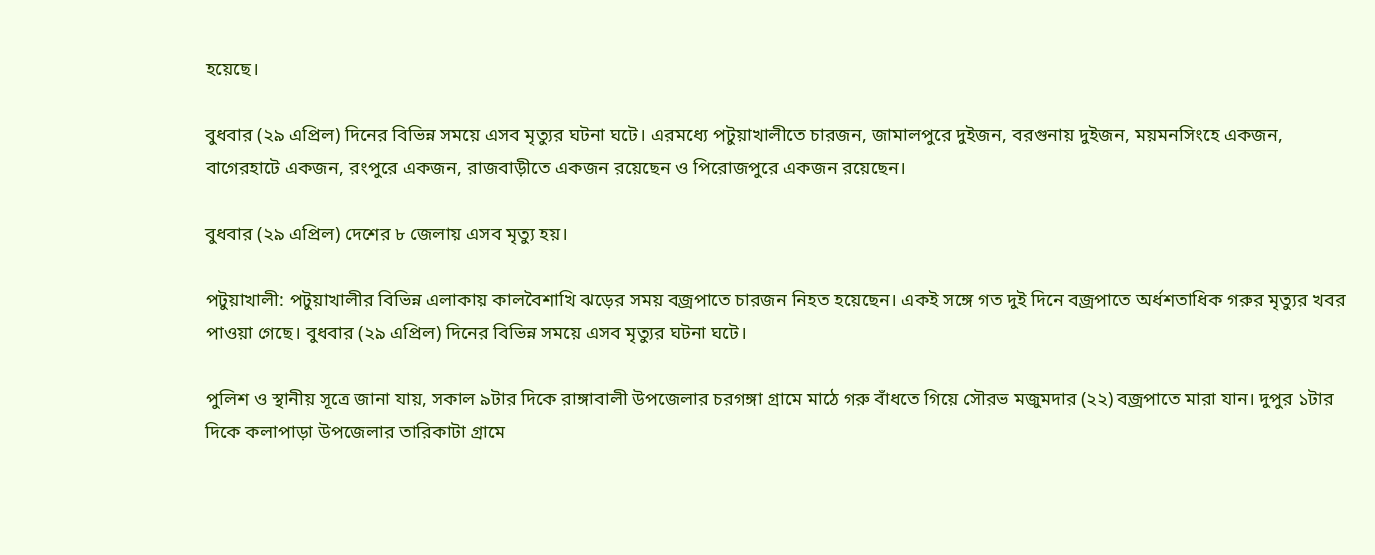হয়েছে।

বুধবার (২৯ এপ্রিল) দিনের বিভিন্ন সময়ে এসব মৃত্যুর ঘটনা ঘটে। এরমধ্যে পটুয়াখালীতে চারজন, জামালপুরে দুইজন, বরগুনায় দুইজন, ময়মনসিংহে একজন, বাগেরহাটে একজন, রংপুরে একজন, রাজবাড়ীতে একজন রয়েছেন ও পিরোজপুরে একজন রয়েছেন।

বুধবার (২৯ এপ্রিল) দেশের ৮ জেলায় এসব মৃত্যু হয়।

পটুয়াখালী: পটুয়াখালীর বিভিন্ন এলাকায় কালবৈশাখি ঝড়ের সময় বজ্রপাতে চারজন নিহত হয়েছেন। একই সঙ্গে গত দুই দিনে বজ্রপাতে অর্ধশতাধিক গরুর মৃত্যুর খবর পাওয়া গেছে। বুধবার (২৯ এপ্রিল) দিনের বিভিন্ন সময়ে এসব মৃত্যুর ঘটনা ঘটে।

পুলিশ ও স্থানীয় সূত্রে জানা যায়, সকাল ৯টার দিকে রাঙ্গাবালী উপজেলার চরগঙ্গা গ্রামে মাঠে গরু বাঁধতে গিয়ে সৌরভ মজুমদার (২২) বজ্রপাতে মারা যান। দুপুর ১টার দিকে কলাপাড়া উপজেলার তারিকাটা গ্রামে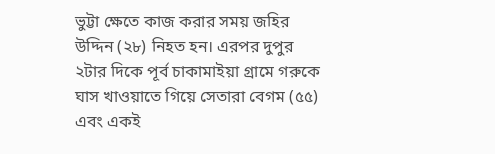ভুট্টা ক্ষেতে কাজ করার সময় জহির উদ্দিন (২৮) নিহত হন। এরপর দুপুর ২টার দিকে পূর্ব চাকামাইয়া গ্রামে গরুকে ঘাস খাওয়াতে গিয়ে সেতারা বেগম (৫৫) এবং একই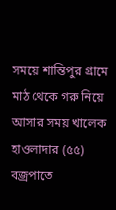সময়ে শান্তিপুর গ্রামে মাঠ থেকে গরু নিয়ে আসার সময় খালেক হাওলাদার (৫৫) বজ্রপাতে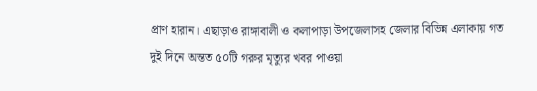প্রাণ হারান। এছাড়াও রাঙ্গাবালী ও কলাপাড়া উপজেলাসহ জেলার বিভিন্ন এলাকায় গত দুই দিনে অন্তত ৫০টি গরুর মৃত্যুর খবর পাওয়া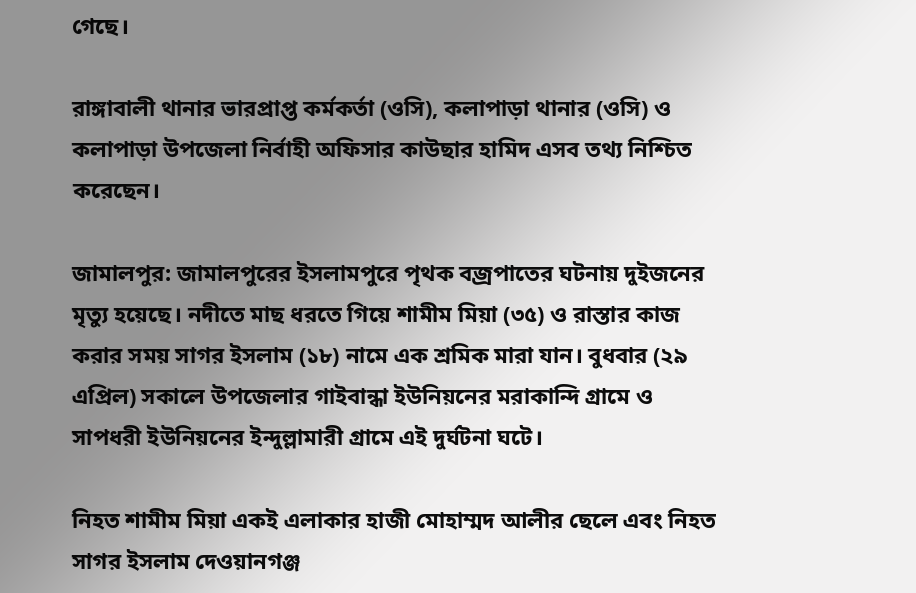গেছে।

রাঙ্গাবালী থানার ভারপ্রাপ্ত কর্মকর্তা (ওসি), কলাপাড়া থানার (ওসি) ও কলাপাড়া উপজেলা নির্বাহী অফিসার কাউছার হামিদ এসব তথ্য নিশ্চিত করেছেন।

জামালপুর: জামালপুরের ইসলামপুরে পৃথক বজ্রপাতের ঘটনায় দুইজনের মৃত্যু হয়েছে। নদীতে মাছ ধরতে গিয়ে শামীম মিয়া (৩৫) ও রাস্তার কাজ করার সময় সাগর ইসলাম (১৮) নামে এক শ্রমিক মারা যান। বুধবার (২৯ এপ্রিল) সকালে উপজেলার গাইবান্ধা ইউনিয়নের মরাকান্দি গ্রামে ও সাপধরী ইউনিয়নের ইন্দুল্লামারী গ্রামে এই দুর্ঘটনা ঘটে।

নিহত শামীম মিয়া একই এলাকার হাজী মোহাম্মদ আলীর ছেলে এবং নিহত সাগর ইসলাম দেওয়ানগঞ্জ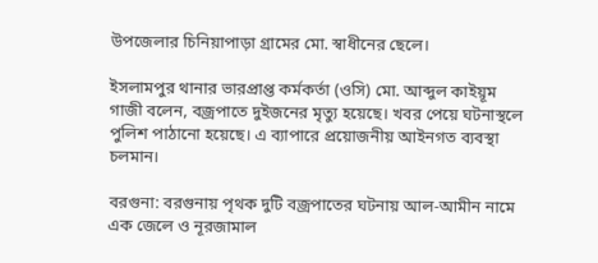উপজেলার চিনিয়াপাড়া গ্রামের মো. স্বাধীনের ছেলে।

ইসলামপুর থানার ভারপ্রাপ্ত কর্মকর্তা (ওসি) মো. আব্দুল কাইয়ূম গাজী বলেন, বজ্রপাতে দুইজনের মৃত্যু হয়েছে। খবর পেয়ে ঘটনাস্থলে পুলিশ পাঠানো হয়েছে। এ ব্যাপারে প্রয়োজনীয় আইনগত ব্যবস্থা চলমান।

বরগুনা: বরগুনায় পৃথক দুটি বজ্রপাতের ঘটনায় আল-আমীন নামে এক জেলে ও নূরজামাল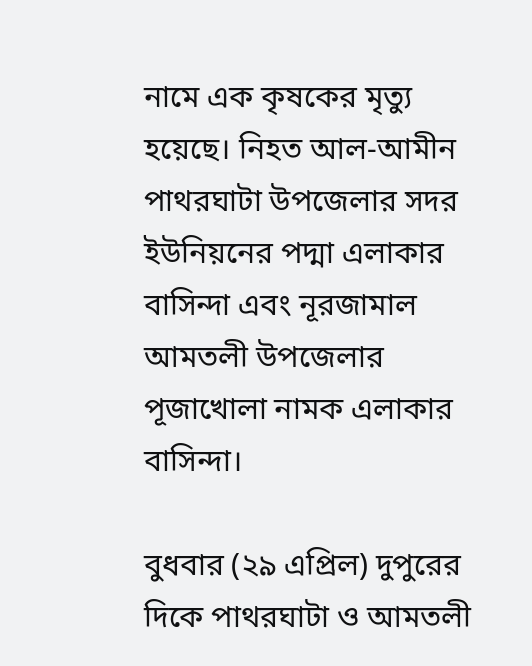নামে এক কৃষকের মৃত্যু হয়েছে। নিহত আল-আমীন পাথরঘাটা উপজেলার সদর ইউনিয়নের পদ্মা এলাকার বাসিন্দা এবং নূরজামাল আমতলী উপজেলার পূজাখোলা নামক এলাকার বাসিন্দা।

বুধবার (২৯ এপ্রিল) দুপুরের দিকে পাথরঘাটা ও আমতলী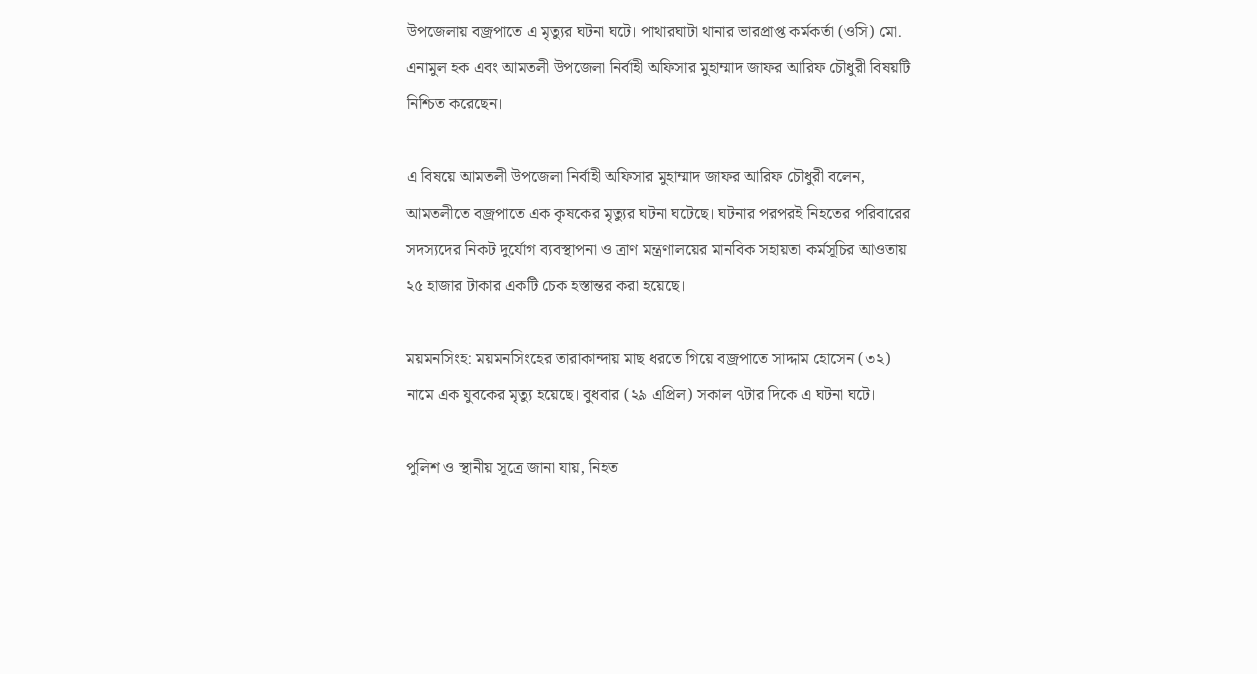উপজেলায় বজ্রপাতে এ মৃত্যুর ঘটনা ঘটে। পাথারঘাটা থানার ভারপ্রাপ্ত কর্মকর্তা (ওসি) মো. এনামুল হক এবং আমতলী উপজেলা নির্বাহী অফিসার মুহাম্মাদ জাফর আরিফ চৌধুরী বিষয়টি নিশ্চিত করেছেন।

এ বিষয়ে আমতলী উপজেলা নির্বাহী অফিসার মুহাম্মাদ জাফর আরিফ চৌধুরী বলেন, আমতলীতে বজ্রপাতে এক কৃষকের মৃত্যুর ঘটনা ঘটেছে। ঘটনার পরপরই নিহতের পরিবারের সদস্যদের নিকট দুর্যোগ ব্যবস্থাপনা ও ত্রাণ মন্ত্রণালয়ের মানবিক সহায়তা কর্মসূচির আওতায় ২৫ হাজার টাকার একটি চেক হস্তান্তর করা হয়েছে।

ময়মনসিংহ: ময়মনসিংহের তারাকান্দায় মাছ ধরতে গিয়ে বজ্রপাতে সাদ্দাম হোসেন (৩২) নামে এক যুবকের মৃত্যু হয়েছে। বুধবার (২৯ এপ্রিল) সকাল ৭টার দিকে এ ঘটনা ঘটে।

পুলিশ ও স্থানীয় সূত্রে জানা যায়, নিহত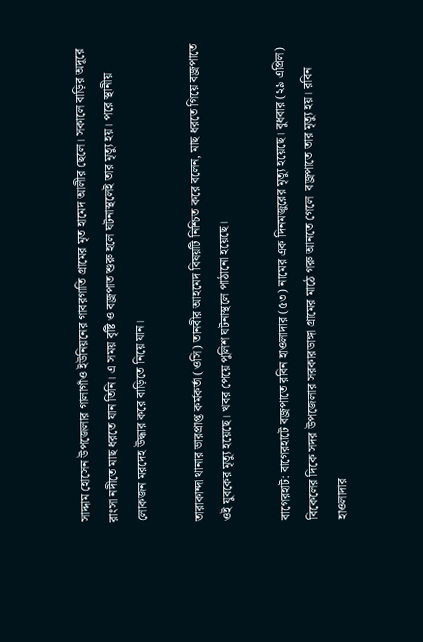সাদ্দাম হোসেন উপজেলার গালাগাঁও ইউনিয়নের গাবরগাতি গ্রামের মৃত হামেদ আলীর ছেলে। সকালে বাড়ির অদূরে রাংসা নদীতে মাছ ধরতে যান তিনি। এ সময় বৃষ্টি ও বজ্রপাত শুরু হলে ঘটনাস্থলেই তার মৃত্যু হয়। পরে স্থানীয় লোকজন মরদেহ উদ্ধার করে বাড়িতে নিয়ে যান।

তারাকান্দা থানার ভারপ্রাপ্ত কর্মকর্তা (ওসি) তানবীর আহমেদ বিষয়টি নিশ্চিত করে বলেন, মাছ ধরতে গিয়ে বজ্রপাতে ওই যুবকের মৃত্যু হয়েছে। খবর পেয়ে পুলিশ ঘটনাস্থলে পাঠানো হয়েছে।

বাগেরহাট: বাগেরহাটে বজ্রপাতে রবিন হাওলাদার (৫৩) নামের এক দিনমজুরের মৃত্যু হয়েছে। বুধবার (২৯ এপ্রিল) বিকেলের দিকে সদর উপজেলার সরকারডাঙ্গা গ্রামের মাঠে গরু আনতে গেলে  বজ্রপাতে তার মৃত্যু হয়। রবিন হাওলাদার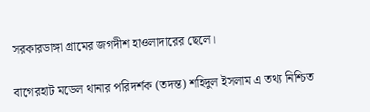সরকারডাঙ্গা গ্রামের জগদীশ হাওলাদারের ছেলে।

বাগেরহাট মডেল থানার পরিদর্শক (তদন্ত) শহিদুল ইসলাম এ তথ্য নিশ্চিত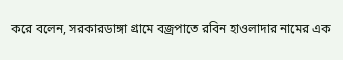করে বলেন, সরকারডাঙ্গা গ্রামে বজ্রপাতে রবিন হাওলাদার নামের এক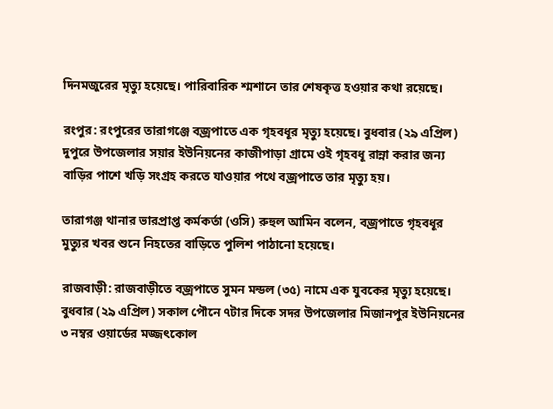দিনমজুরের মৃত্যু হয়েছে। পারিবারিক শ্মশানে তার শেষকৃত্ত হওয়ার কথা রয়েছে।

রংপুর: রংপুরের তারাগঞ্জে বজ্রপাতে এক গৃহবধূর মৃত্যু হয়েছে। বুধবার (২৯ এপ্রিল) দুপুরে উপজেলার সয়ার ইউনিয়নের কাজীপাড়া গ্রামে ওই গৃহবধূ রান্না করার জন্য বাড়ির পাশে খড়ি সংগ্রহ করতে যাওয়ার পথে বজ্রপাতে তার মৃত্যু হয়।

তারাগঞ্জ থানার ভারপ্রাপ্ত কর্মকর্তা (ওসি) রুহুল আমিন বলেন, বজ্রপাতে গৃহবধূর মুত্যুর খবর শুনে নিহতের বাড়িতে পুলিশ পাঠানো হয়েছে।

রাজবাড়ী: রাজবাড়ীতে বজ্রপাতে সুমন মন্ডল (৩৫) নামে এক যুবকের মৃত্যু হয়েছে। বুধবার (২৯ এপ্রিল) সকাল পৌনে ৭টার দিকে সদর উপজেলার মিজানপুর ইউনিয়নের ৩ নম্বর ওয়ার্ডের মজ্জৎকোল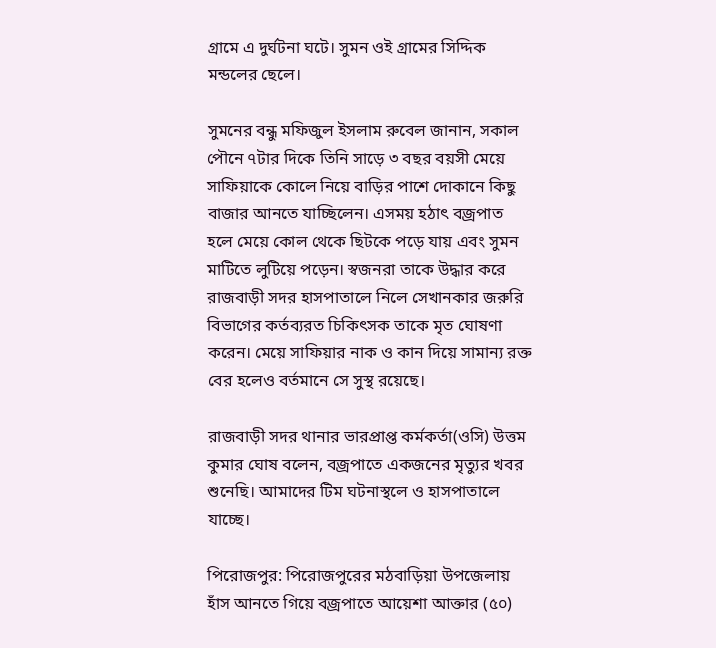গ্রামে এ দুর্ঘটনা ঘটে। সুমন ওই গ্রামের সিদ্দিক মন্ডলের ছেলে।

সুমনের বন্ধু মফিজুল ইসলাম রুবেল জানান, সকাল পৌনে ৭টার দিকে তিনি সাড়ে ৩ বছর বয়সী মেয়ে সাফিয়াকে কোলে নিয়ে বাড়ির পাশে দোকানে কিছু বাজার আনতে যাচ্ছিলেন। এসময় হঠাৎ বজ্রপাত হলে মেয়ে কোল থেকে ছিটকে পড়ে যায় এবং সুমন মাটিতে লুটিয়ে পড়েন। স্বজনরা তাকে উদ্ধার করে রাজবাড়ী সদর হাসপাতালে নিলে সেখানকার জরুরি বিভাগের কর্তব্যরত চিকিৎসক তাকে মৃত ঘোষণা করেন। মেয়ে সাফিয়ার নাক ও কান দিয়ে সামান্য রক্ত বের হলেও বর্তমানে সে সুস্থ রয়েছে।

রাজবাড়ী সদর থানার ভারপ্রাপ্ত কর্মকর্তা(ওসি) উত্তম কুমার ঘোষ বলেন, বজ্রপাতে একজনের মৃত্যুর খবর শুনেছি। আমাদের টিম ঘটনাস্থলে ও হাসপাতালে যাচ্ছে।

পিরোজপুর: পিরোজপুরের মঠবাড়িয়া উপজেলায় হাঁস আনতে গিয়ে বজ্রপাতে আয়েশা আক্তার (৫০)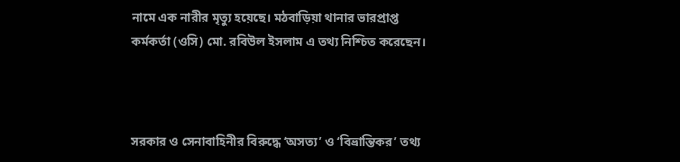নামে এক নারীর মৃত্যু হয়েছে। মঠবাড়িয়া থানার ভারপ্রাপ্ত কর্মকর্তা (ওসি) মো. রবিউল ইসলাম এ তথ্য নিশ্চিত করেছেন।



সরকার ও সেনাবাহিনীর বিরুদ্ধে ‘অসত্য’ ও ‘বিভ্রান্তিকর’ তথ্য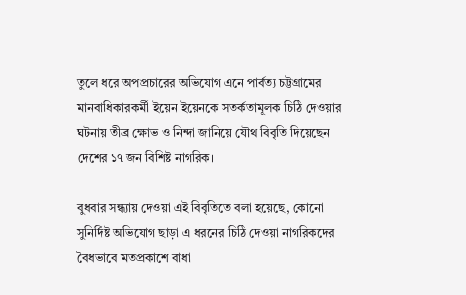তুলে ধরে অপপ্রচারের অভিযোগ এনে পার্বত্য চট্টগ্রামের মানবাধিকারকর্মী ইয়েন ইয়েনকে সতর্কতামূলক চিঠি দেওয়ার ঘটনায় তীব্র ক্ষোভ ও নিন্দা জানিয়ে যৌথ বিবৃতি দিয়েছেন দেশের ১৭ জন বিশিষ্ট নাগরিক।

বুধবার সন্ধ্যায় দেওয়া এই বিবৃতিতে বলা হয়েছে, কোনো সুনির্দিষ্ট অভিযোগ ছাড়া এ ধরনের চিঠি দেওয়া নাগরিকদের বৈধভাবে মতপ্রকাশে বাধা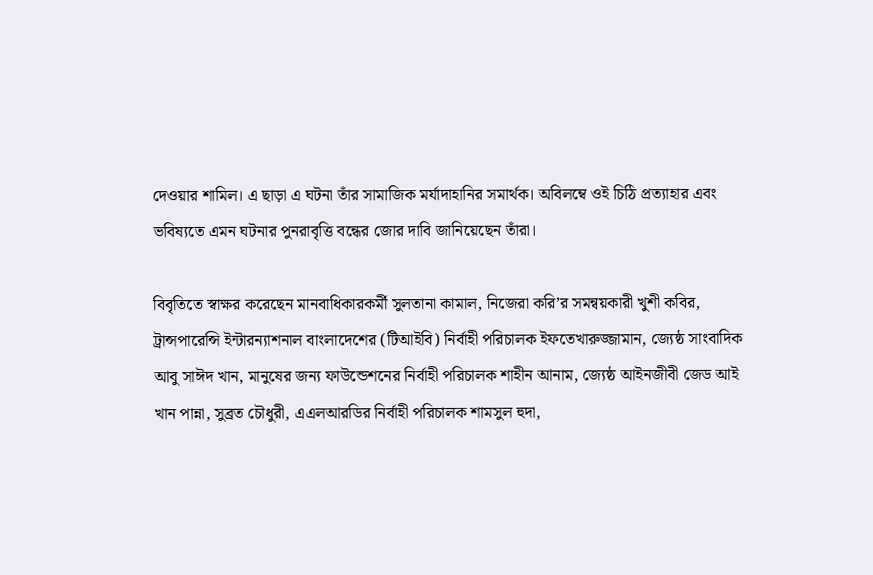দেওয়ার শামিল। এ ছাড়া এ ঘটনা তাঁর সামাজিক মর্যাদাহানির সমার্থক। অবিলম্বে ওই চিঠি প্রত্যাহার এবং ভবিষ্যতে এমন ঘটনার পুনরাবৃত্তি বন্ধের জোর দাবি জানিয়েছেন তাঁরা।

বিবৃতিতে স্বাক্ষর করেছেন মানবাধিকারকর্মী সুলতানা কামাল, নিজেরা করি’র সমন্বয়কারী খুশী কবির, ট্রান্সপারেন্সি ইন্টারন্যাশনাল বাংলাদেশের (টিআইবি) নির্বাহী পরিচালক ইফতেখারুজ্জামান, জ্যেষ্ঠ সাংবাদিক আবু সাঈদ খান, মানুষের জন্য ফাউন্ডেশনের নির্বাহী পরিচালক শাহীন আনাম, জ্যেষ্ঠ আইনজীবী জেড আই খান পান্না, সুব্রত চৌধুরী, এএলআরডির নির্বাহী পরিচালক শামসুল হুদা,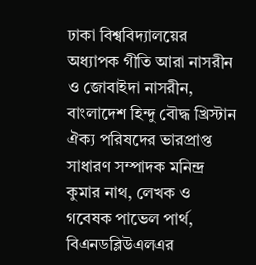ঢাকা বিশ্ববিদ্যালয়ের অধ্যাপক গীতি আরা নাসরীন ও জোবাইদা নাসরীন, বাংলাদেশ হিন্দু বৌদ্ধ খ্রিস্টান ঐক্য পরিষদের ভারপ্রাপ্ত সাধারণ সম্পাদক মনিন্দ্র কুমার নাথ, লেখক ও গবেষক পাভেল পার্থ, বিএনডব্লিউএলএর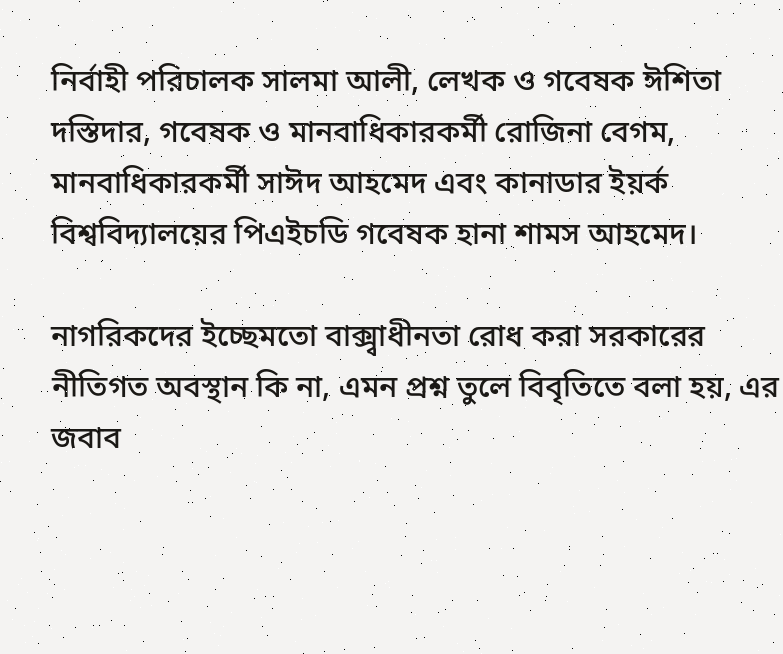নির্বাহী পরিচালক সালমা আলী, লেখক ও গবেষক ঈশিতা দস্তিদার, গবেষক ও মানবাধিকারকর্মী রোজিনা বেগম, মানবাধিকারকর্মী সাঈদ আহমেদ এবং কানাডার ইয়র্ক বিশ্ববিদ্যালয়ের পিএইচডি গবেষক হানা শামস আহমেদ।

নাগরিকদের ইচ্ছেমতো বাক্স্বাধীনতা রোধ করা সরকারের নীতিগত অবস্থান কি না, এমন প্রশ্ন তুলে বিবৃতিতে বলা হয়, এর জবাব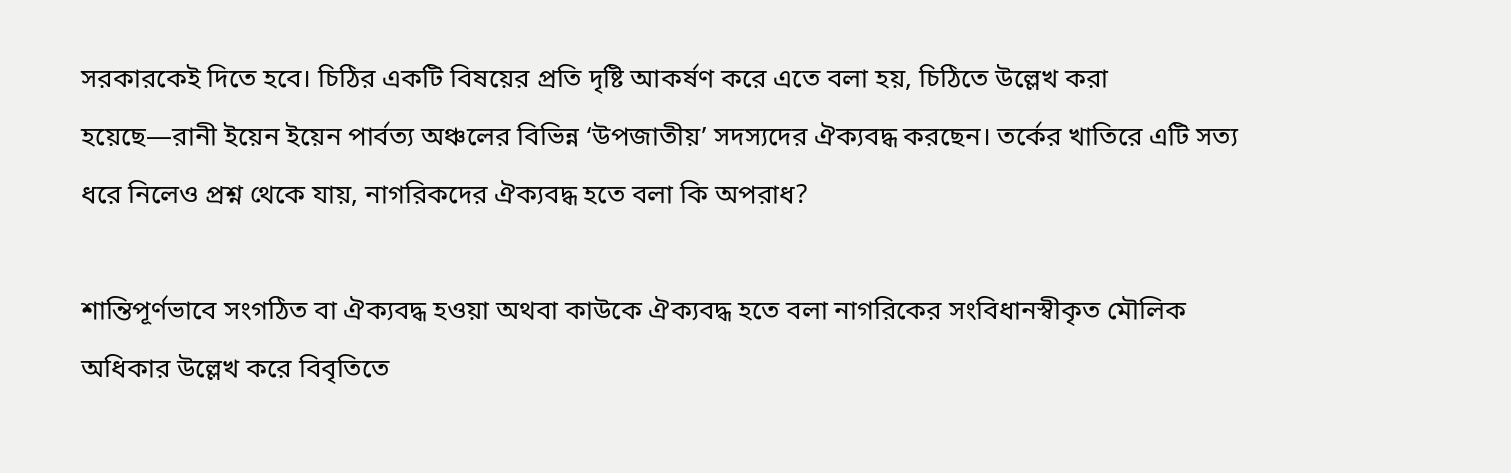সরকারকেই দিতে হবে। চিঠির একটি বিষয়ের প্রতি দৃষ্টি আকর্ষণ করে এতে বলা হয়, চিঠিতে উল্লেখ করা হয়েছে—রানী ইয়েন ইয়েন পার্বত্য অঞ্চলের বিভিন্ন ‘উপজাতীয়’ সদস্যদের ঐক্যবদ্ধ করছেন। তর্কের খাতিরে এটি সত্য ধরে নিলেও প্রশ্ন থেকে যায়, নাগরিকদের ঐক্যবদ্ধ হতে বলা কি অপরাধ?

শান্তিপূর্ণভাবে সংগঠিত বা ঐক্যবদ্ধ হওয়া অথবা কাউকে ঐক্যবদ্ধ হতে বলা নাগরিকের সংবিধানস্বীকৃত মৌলিক অধিকার উল্লেখ করে বিবৃতিতে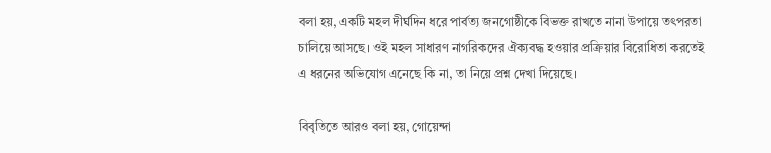বলা হয়, একটি মহল দীর্ঘদিন ধরে পার্বত্য জনগোষ্ঠীকে বিভক্ত রাখতে নানা উপায়ে তৎপরতা চালিয়ে আসছে। ওই মহল সাধারণ নাগরিকদের ঐক্যবদ্ধ হওয়ার প্রক্রিয়ার বিরোধিতা করতেই এ ধরনের অভিযোগ এনেছে কি না, তা নিয়ে প্রশ্ন দেখা দিয়েছে।

বিবৃতিতে আরও বলা হয়, গোয়েন্দা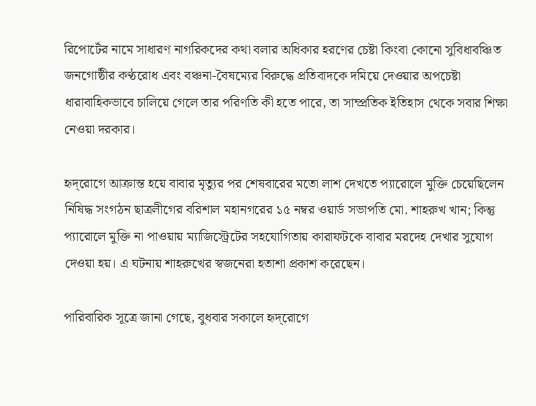রিপোর্টের নামে সাধারণ নাগরিকদের কথা বলার অধিকার হরণের চেষ্টা কিংবা কোনো সুবিধাবঞ্চিত জনগোষ্ঠীর কণ্ঠরোধ এবং বঞ্চনা-বৈষম্যের বিরুদ্ধে প্রতিবাদকে দমিয়ে দেওয়ার অপচেষ্টা ধারাবাহিকভাবে চালিয়ে গেলে তার পরিণতি কী হতে পারে, তা সাম্প্রতিক ইতিহাস থেকে সবার শিক্ষা নেওয়া দরকার।

হৃদ্‌রোগে আক্রান্ত হয়ে বাবার মৃত্যুর পর শেষবারের মতো লাশ দেখতে প্যারোলে মুক্তি চেয়েছিলেন নিষিদ্ধ সংগঠন ছাত্রলীগের বরিশাল মহানগরের ১৫ নম্বর ওয়ার্ড সভাপতি মো. শাহরুখ খান; কিন্তু প্যারোলে মুক্তি না পাওয়ায় ম্যাজিস্ট্রেটের সহযোগিতায় কারাফটকে বাবার মরদেহ দেখার সুযোগ দেওয়া হয়। এ ঘটনায় শাহরুখের স্বজনেরা হতাশা প্রকাশ করেছেন।

পারিবারিক সূত্রে জানা গেছে, বুধবার সকালে হৃদ্‌রোগে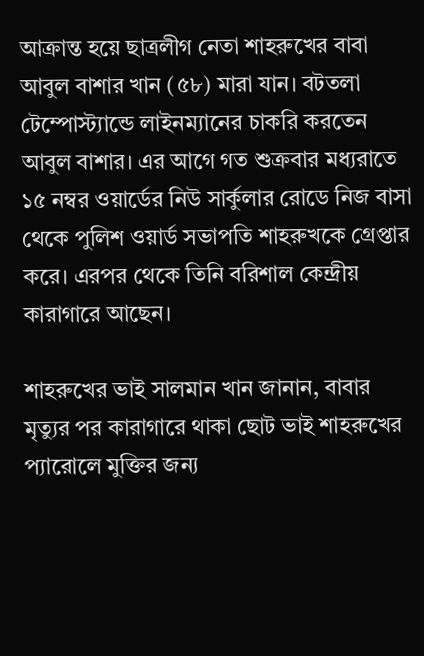আক্রান্ত হয়ে ছাত্রলীগ নেতা শাহরুখের বাবা আবুল বাশার খান (৫৮) মারা যান। বটতলা টেম্পোস্ট্যান্ডে লাইনম্যানের চাকরি করতেন আবুল বাশার। এর আগে গত শুক্রবার মধ্যরাতে ১৫ নম্বর ওয়ার্ডের নিউ সার্কুলার রোডে নিজ বাসা থেকে পুলিশ ওয়ার্ড সভাপতি শাহরুখকে গ্রেপ্তার করে। এরপর থেকে তিনি বরিশাল কেন্দ্রীয় কারাগারে আছেন।

শাহরুখের ভাই সালমান খান জানান, বাবার মৃত্যুর পর কারাগারে থাকা ছোট ভাই শাহরুখের প্যারোলে মুক্তির জন্য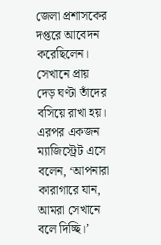জেলা প্রশাসকের দপ্তরে আবেদন করেছিলেন। সেখানে প্রায় দেড় ঘণ্টা তাঁদের বসিয়ে রাখা হয়। এরপর একজন ম্যাজিস্ট্রেট এসে বলেন, ‘আপনারা কারাগারে যান, আমরা সেখানে বলে দিচ্ছি।’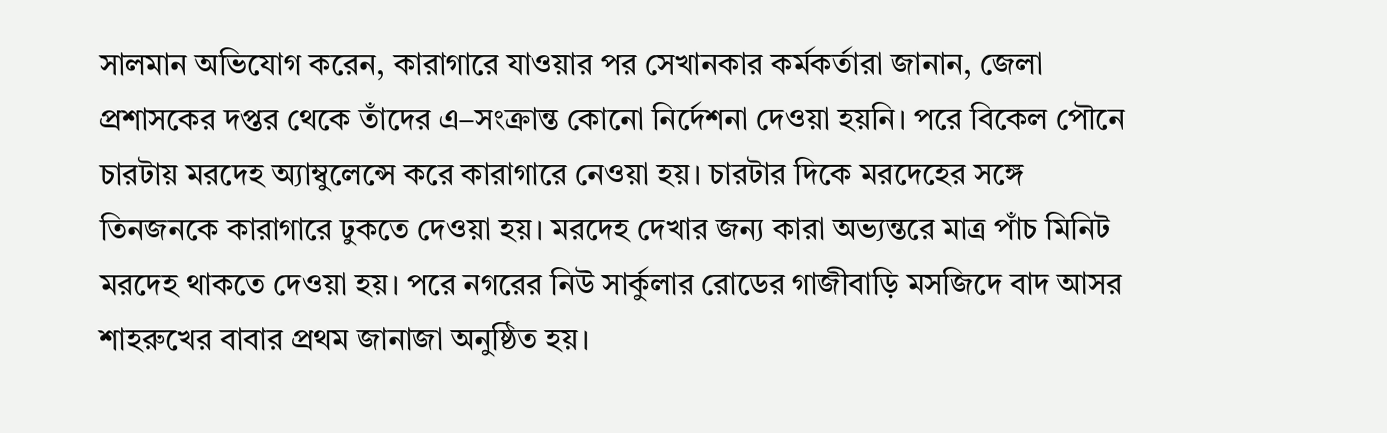সালমান অভিযোগ করেন, কারাগারে যাওয়ার পর সেখানকার কর্মকর্তারা জানান, জেলা প্রশাসকের দপ্তর থেকে তাঁদের এ–সংক্রান্ত কোনো নির্দেশনা দেওয়া হয়নি। পরে বিকেল পৌনে চারটায় মরদেহ অ্যাম্বুলেন্সে করে কারাগারে নেওয়া হয়। চারটার দিকে মরদেহের সঙ্গে তিনজনকে কারাগারে ঢুকতে দেওয়া হয়। মরদেহ দেখার জন্য কারা অভ্যন্তরে মাত্র পাঁচ মিনিট মরদেহ থাকতে দেওয়া হয়। পরে নগরের নিউ সার্কুলার রোডের গাজীবাড়ি মসজিদে বাদ আসর শাহরুখের বাবার প্রথম জানাজা অনুষ্ঠিত হয়।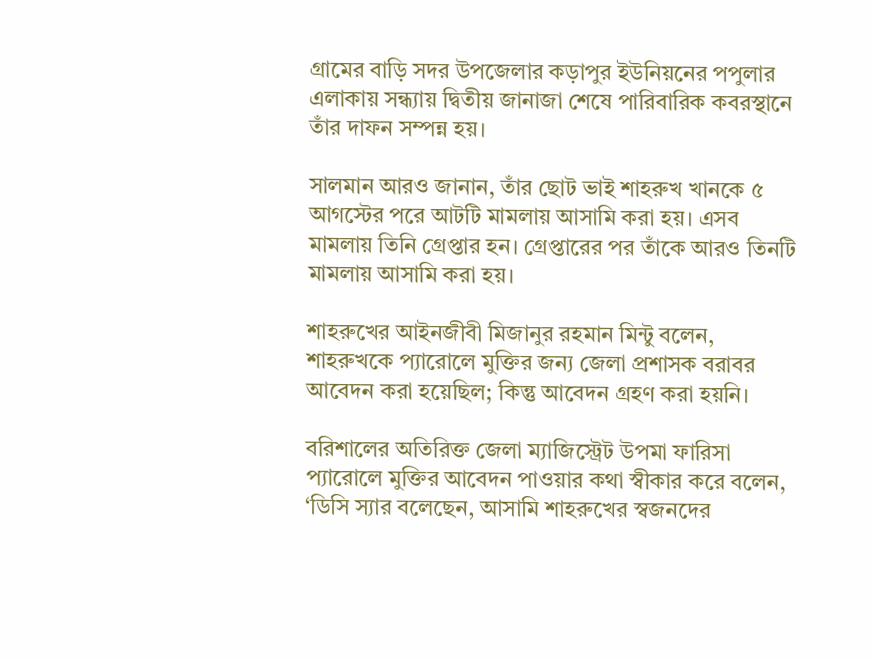গ্রামের বাড়ি সদর উপজেলার কড়াপুর ইউনিয়নের পপুলার এলাকায় সন্ধ্যায় দ্বিতীয় জানাজা শেষে পারিবারিক কবরস্থানে তাঁর দাফন সম্পন্ন হয়।

সালমান আরও জানান, তাঁর ছোট ভাই শাহরুখ খানকে ৫ আগস্টের পরে আটটি মামলায় আসামি করা হয়। এসব মামলায় তিনি গ্রেপ্তার হন। গ্রেপ্তারের পর তাঁকে আরও তিনটি মামলায় আসামি করা হয়।

শাহরুখের আইনজীবী মিজানুর রহমান মিন্টু বলেন, শাহরুখকে প্যারোলে মুক্তির জন্য জেলা প্রশাসক বরাবর আবেদন করা হয়েছিল; কিন্তু আবেদন গ্রহণ করা হয়নি।

বরিশালের অতিরিক্ত জেলা ম্যাজিস্ট্রেট উপমা ফারিসা প্যারোলে মুক্তির আবেদন পাওয়ার কথা স্বীকার করে বলেন, ‘ডিসি স্যার বলেছেন, আসামি শাহরুখের স্বজনদের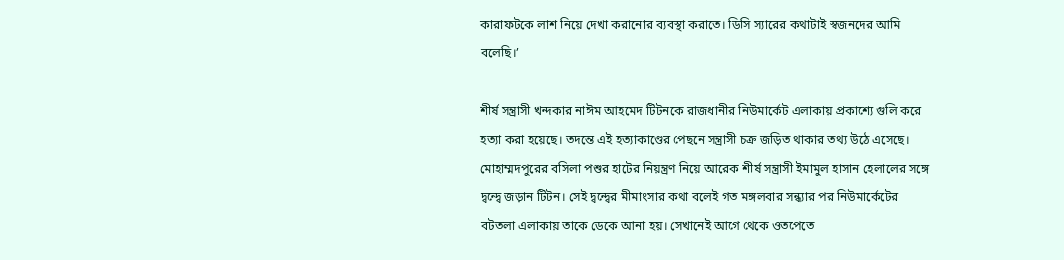কারাফটকে লাশ নিয়ে দেখা করানোর ব্যবস্থা করাতে। ডিসি স্যারের কথাটাই স্বজনদের আমি বলেছি।’

শীর্ষ সন্ত্রাসী খন্দকার নাঈম আহমেদ টিটনকে রাজধানীর নিউমার্কেট এলাকায় প্রকাশ্যে গুলি করে হত্যা করা হয়েছে। তদন্তে এই হত্যাকাণ্ডের পেছনে সন্ত্রাসী চক্র জড়িত থাকার তথ্য উঠে এসেছে। মোহাম্মদপুরের বসিলা পশুর হাটের নিয়ন্ত্রণ নিয়ে আরেক শীর্ষ সন্ত্রাসী ইমামুল হাসান হেলালের সঙ্গে দ্বন্দ্বে জড়ান টিটন। সেই দ্বন্দ্বের মীমাংসার কথা বলেই গত মঙ্গলবার সন্ধ্যার পর নিউমার্কেটের বটতলা এলাকায় তাকে ডেকে আনা হয়। সেখানেই আগে থেকে ওতপেতে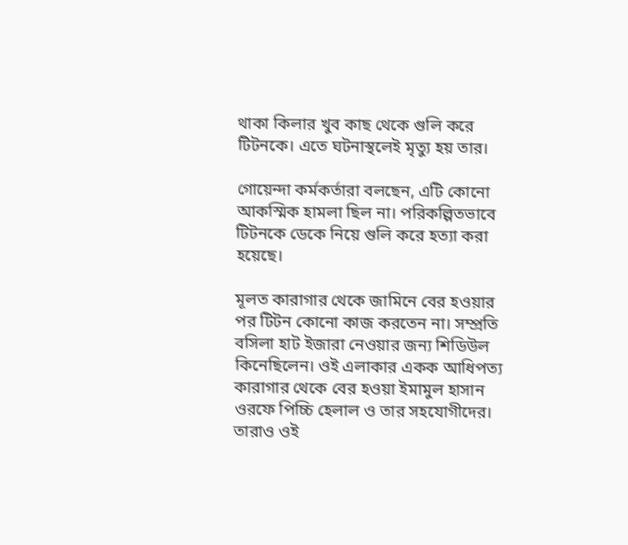থাকা কিলার খুব কাছ থেকে গুলি করে টিটনকে। এতে ঘটনাস্থলেই মৃত্যু হয় তার।

গোয়েন্দা কর্মকর্তারা বলছেন, এটি কোনো আকস্মিক হামলা ছিল না। পরিকল্পিতভাবে টিটনকে ডেকে নিয়ে গুলি করে হত্যা করা হয়েছে।

মূলত কারাগার থেকে জামিনে বের হওয়ার পর টিটন কোনো কাজ করতেন না। সম্প্রতি বসিলা হাট ইজারা নেওয়ার জন্য শিডিউল কিনেছিলেন। ওই এলাকার একক আধিপত্য কারাগার থেকে বের হওয়া ইমামুল হাসান ওরফে পিচ্চি হেলাল ও তার সহযোগীদের। তারাও ওই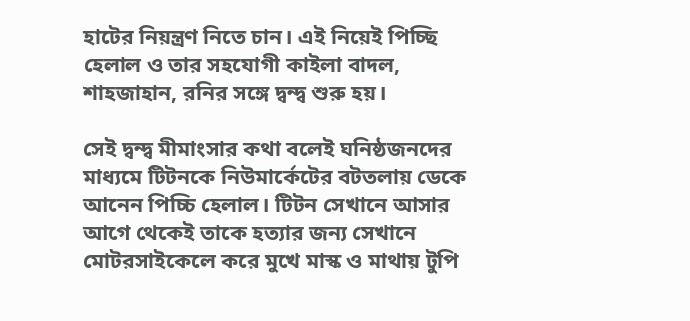হাটের নিয়ন্ত্রণ নিতে চান। এই নিয়েই পিচ্ছি হেলাল ও তার সহযোগী কাইলা বাদল, শাহজাহান, রনির সঙ্গে দ্বন্দ্ব শুরু হয়।

সেই দ্বন্দ্ব মীমাংসার কথা বলেই ঘনিষ্ঠজনদের মাধ্যমে টিটনকে নিউমার্কেটের বটতলায় ডেকে আনেন পিচ্চি হেলাল। টিটন সেখানে আসার আগে থেকেই তাকে হত্যার জন্য সেখানে মোটরসাইকেলে করে মুখে মাস্ক ও মাথায় টুপি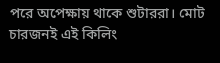পরে অপেক্ষায় থাকে শুটাররা। মোট চারজনই এই কিলিং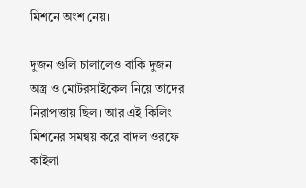মিশনে অংশ নেয়।

দুজন গুলি চালালেও বাকি দুজন অস্ত্র ও মোটরসাইকেল নিয়ে তাদের নিরাপত্তায় ছিল। আর এই কিলিং মিশনের সমন্বয় করে বাদল ওরফে কাইলা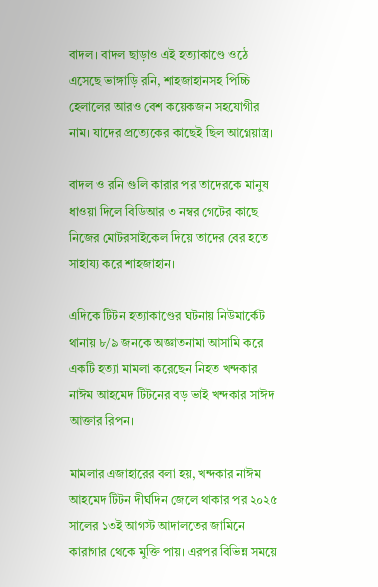বাদল। বাদল ছাড়াও এই হত্যাকাণ্ডে ওঠে এসেছে ভাঙ্গাড়ি রনি, শাহজাহানসহ পিচ্চি হেলালের আরও বেশ কয়েকজন সহযোগীর নাম। যাদের প্রত্যেকের কাছেই ছিল আগ্নেয়াস্ত্র।

বাদল ও রনি গুলি কারার পর তাদেরকে মানুষ ধাওয়া দিলে বিডিআর ৩ নম্বর গেটের কাছে নিজের মোটরসাইকেল দিয়ে তাদের বের হতে সাহায্য করে শাহজাহান।

এদিকে টিটন হত্যাকাণ্ডের ঘটনায় নিউমার্কেট থানায় ৮/৯ জনকে অজ্ঞাতনামা আসামি করে একটি হত্যা মামলা করেছেন নিহত খন্দকার নাঈম আহমেদ টিটনের বড় ভাই খন্দকার সাঈদ আক্তার রিপন।

মামলার এজাহারের বলা হয়, খন্দকার নাঈম আহমেদ টিটন দীর্ঘদিন জেলে থাকার পর ২০২৫ সালের ১৩ই আগস্ট আদালতের জামিনে কারাগার থেকে মুক্তি পায়। এরপর বিভিন্ন সময়ে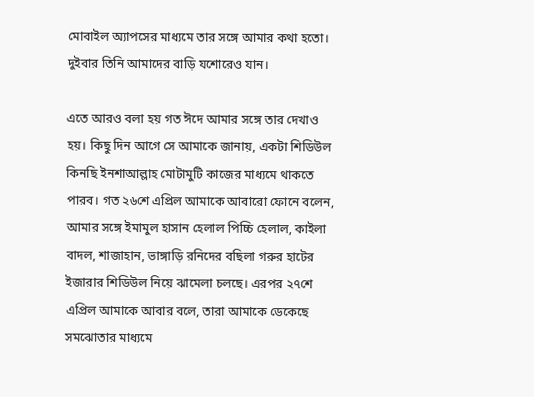মোবাইল অ্যাপসের মাধ্যমে তার সঙ্গে আমার কথা হতো। দুইবার তিনি আমাদের বাড়ি যশোরেও যান।

এতে আরও বলা হয় গত ঈদে আমার সঙ্গে তার দেখাও হয়। কিছু দিন আগে সে আমাকে জানায়, একটা শিডিউল কিনছি ইনশাআল্লাহ মোটামুটি কাজের মাধ্যমে থাকতে পারব। গত ২৬শে এপ্রিল আমাকে আবারো ফোনে বলেন, আমার সঙ্গে ইমামুল হাসান হেলাল পিচ্চি হেলাল, কাইলা বাদল, শাজাহান, ভাঙ্গাড়ি রনিদের বছিলা গরুর হাটের ইজারার শিডিউল নিয়ে ঝামেলা চলছে। এরপর ২৭শে এপ্রিল আমাকে আবার বলে, তারা আমাকে ডেকেছে সমঝোতার মাধ্যমে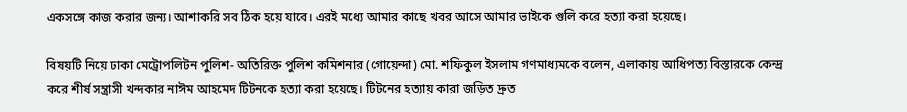একসঙ্গে কাজ করার জন্য। আশাকরি সব ঠিক হয়ে যাবে। এরই মধ্যে আমার কাছে খবর আসে আমার ভাইকে গুলি করে হত্যা করা হয়েছে।

বিষয়টি নিয়ে ঢাকা মেট্রোপলিটন পুলিশ- অতিরিক্ত পুলিশ কমিশনার (গোয়েন্দা) মো. শফিকুল ইসলাম গণমাধ্যমকে বলেন, এলাকায় আধিপত্য বিস্তারকে কেন্দ্র করে শীর্ষ সন্ত্রাসী খন্দকার নাঈম আহমেদ টিটনকে হত্যা করা হয়েছে। টিটনের হত্যায় কারা জড়িত দ্রুত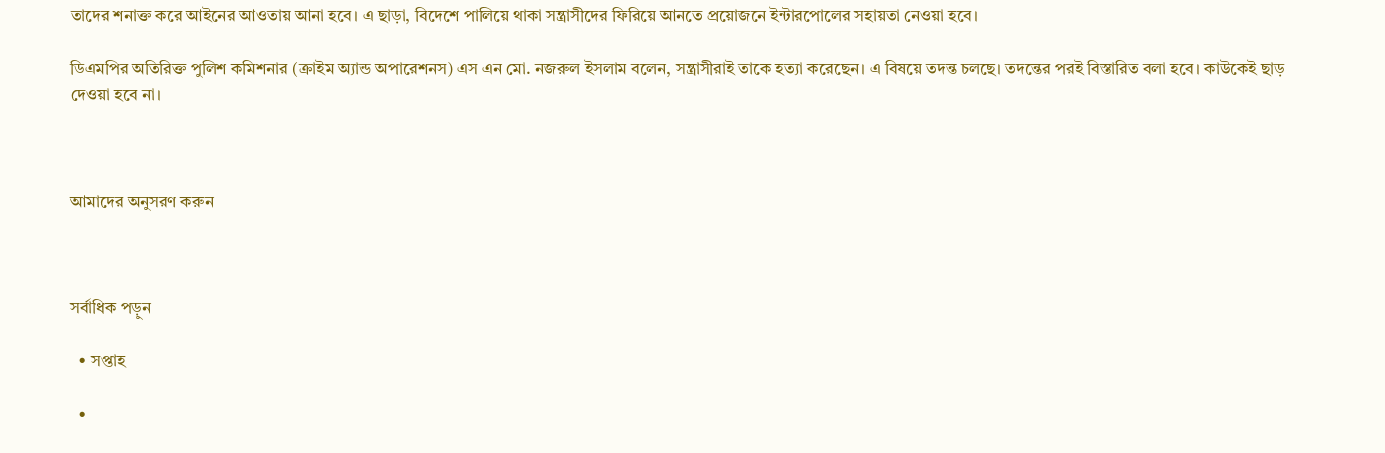তাদের শনাক্ত করে আইনের আওতায় আনা হবে। এ ছাড়া, বিদেশে পালিয়ে থাকা সন্ত্রাসীদের ফিরিয়ে আনতে প্রয়োজনে ইন্টারপোলের সহায়তা নেওয়া হবে।

ডিএমপির অতিরিক্ত পুলিশ কমিশনার (ক্রাইম অ্যান্ড অপারেশনস) এস এন মো. নজরুল ইসলাম বলেন, সন্ত্রাসীরাই তাকে হত্যা করেছেন। এ বিষয়ে তদন্ত চলছে। তদন্তের পরই বিস্তারিত বলা হবে। কাউকেই ছাড় দেওয়া হবে না।



আমাদের অনুসরণ করুন



সর্বাধিক পড়ুন

  • সপ্তাহ

  •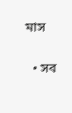মাস

  • সব